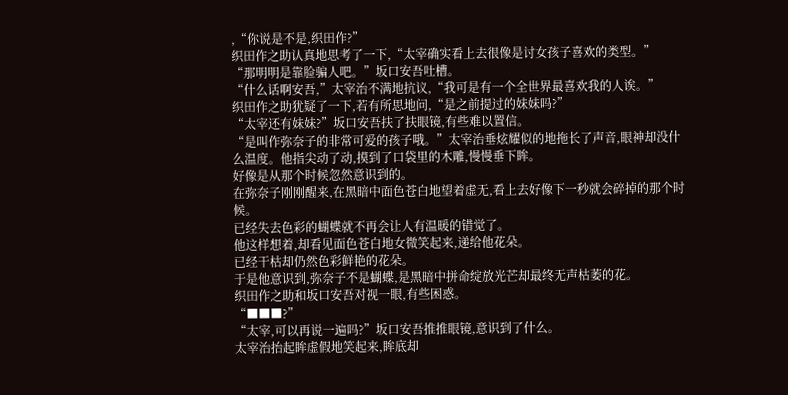,“你说是不是,织田作?”
织田作之助认真地思考了一下,“太宰确实看上去很像是讨女孩子喜欢的类型。”
“那明明是靠脸骗人吧。”坂口安吾吐槽。
“什么话啊安吾,”太宰治不满地抗议,“我可是有一个全世界最喜欢我的人诶。”
织田作之助犹疑了一下,若有所思地问,“是之前提过的妹妹吗?”
“太宰还有妹妹?”坂口安吾扶了扶眼镜,有些难以置信。
“是叫作弥奈子的非常可爱的孩子哦。”太宰治垂炫耀似的地拖长了声音,眼神却没什么温度。他指尖动了动,摸到了口袋里的木雕,慢慢垂下眸。
好像是从那个时候忽然意识到的。
在弥奈子刚刚醒来,在黑暗中面色苍白地望着虚无,看上去好像下一秒就会碎掉的那个时候。
已经失去色彩的蝴蝶就不再会让人有温暖的错觉了。
他这样想着,却看见面色苍白地女微笑起来,递给他花朵。
已经干枯却仍然色彩鲜艳的花朵。
于是他意识到,弥奈子不是蝴蝶,是黑暗中拼命绽放光芒却最终无声枯萎的花。
织田作之助和坂口安吾对视一眼,有些困惑。
“■■■?”
“太宰,可以再说一遍吗?”坂口安吾推推眼镜,意识到了什么。
太宰治抬起眸虚假地笑起来,眸底却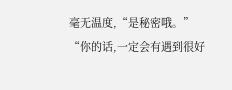毫无温度,“是秘密哦。”
“你的话,一定会有遇到很好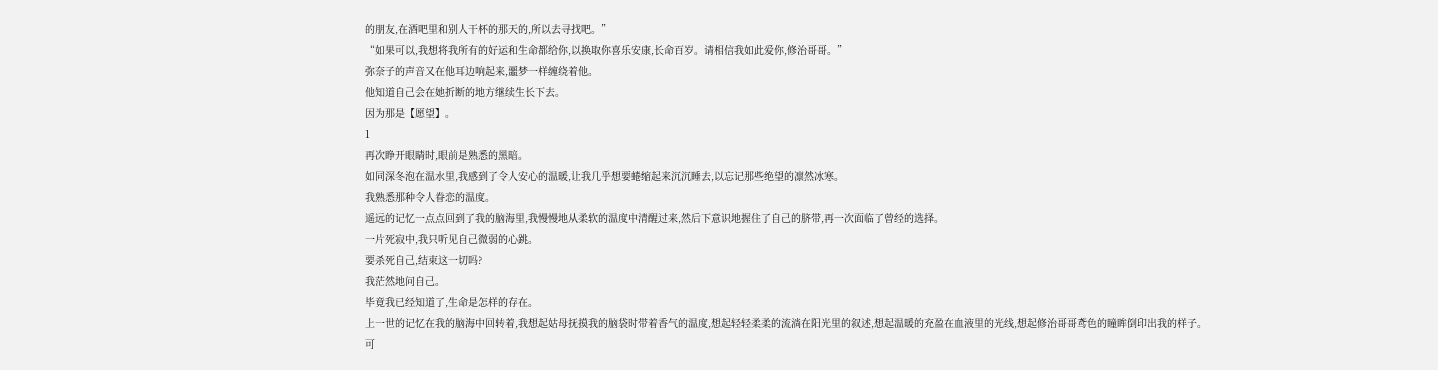的朋友,在酒吧里和别人干杯的那天的,所以去寻找吧。”
“如果可以,我想将我所有的好运和生命都给你,以换取你喜乐安康,长命百岁。请相信我如此爱你,修治哥哥。”
弥奈子的声音又在他耳边响起来,噩梦一样缠绕着他。
他知道自己会在她折断的地方继续生长下去。
因为那是【愿望】。
1
再次睁开眼睛时,眼前是熟悉的黑暗。
如同深冬泡在温水里,我感到了令人安心的温暖,让我几乎想要蜷缩起来沉沉睡去,以忘记那些绝望的凛然冰寒。
我熟悉那种令人眷恋的温度。
遥远的记忆一点点回到了我的脑海里,我慢慢地从柔软的温度中清醒过来,然后下意识地握住了自己的脐带,再一次面临了曾经的选择。
一片死寂中,我只听见自己微弱的心跳。
要杀死自己,结束这一切吗?
我茫然地问自己。
毕竟我已经知道了,生命是怎样的存在。
上一世的记忆在我的脑海中回转着,我想起姑母抚摸我的脑袋时带着香气的温度,想起轻轻柔柔的流淌在阳光里的叙述,想起温暖的充盈在血液里的光线,想起修治哥哥鸢色的瞳眸倒印出我的样子。
可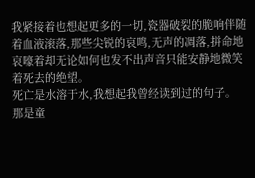我紧接着也想起更多的一切,瓷器破裂的脆响伴随着血液滚落,那些尖锐的哀鸣,无声的凋落,拼命地哀嚎着却无论如何也发不出声音只能安静地微笑着死去的绝望。
死亡是水溶于水,我想起我曾经读到过的句子。
那是童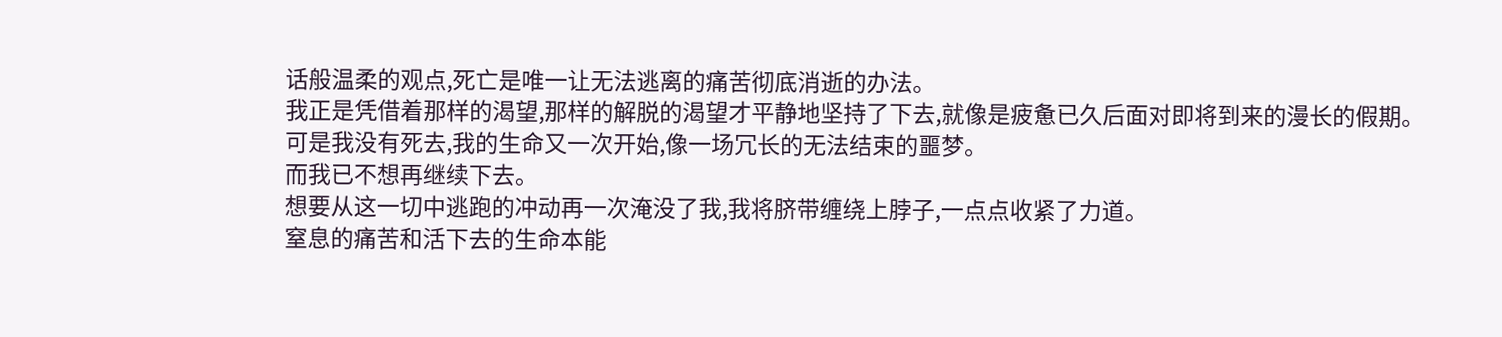话般温柔的观点,死亡是唯一让无法逃离的痛苦彻底消逝的办法。
我正是凭借着那样的渴望,那样的解脱的渴望才平静地坚持了下去,就像是疲惫已久后面对即将到来的漫长的假期。
可是我没有死去,我的生命又一次开始,像一场冗长的无法结束的噩梦。
而我已不想再继续下去。
想要从这一切中逃跑的冲动再一次淹没了我,我将脐带缠绕上脖子,一点点收紧了力道。
窒息的痛苦和活下去的生命本能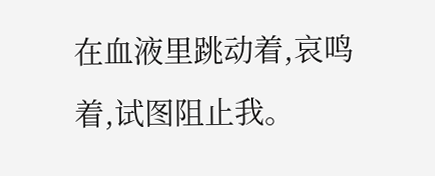在血液里跳动着,哀鸣着,试图阻止我。